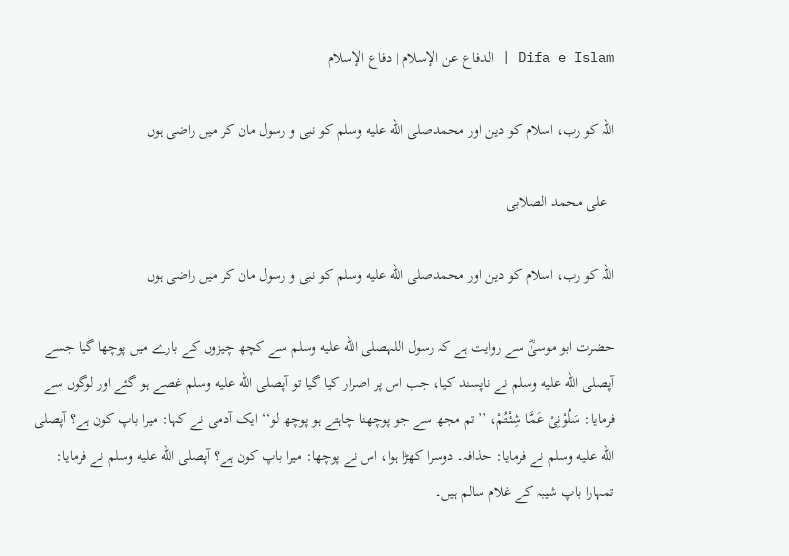Difa e Islam | الدفاع عن الإسلام | دفاع الإسلام

اللہ کو رب، اسلام کو دین اور محمدصلى الله عليه وسلم کو نبی و رسول مان کر میں راضی ہوں

  علی محمد الصلابی

اللہ کو رب، اسلام کو دین اور محمدصلى الله عليه وسلم کو نبی و رسول مان کر میں راضی ہوں

حضرت ابو موسیٰؓ سے روایت ہے کہ رسول اللہصلى الله عليه وسلم سے کچھ چیزوں کے بارے میں پوچھا گیا جسے آپصلى الله عليه وسلم نے ناپسند کیا، جب اس پر اصرار کیا گیا تو آپصلى الله عليه وسلم غصے ہو گئے اور لوگوں سے فرمایا: سَلُوْنِیْ عَمَّا شِئْتُمْ، ’’تم مجھ سے جو پوچھنا چاہتے ہو پوچھ لو‘‘ ایک آدمی نے کہا: میرا باپ کون ہے؟ آپصلى الله عليه وسلم نے فرمایا: حذافہ۔ دوسرا کھڑا ہوا، اس نے پوچھا: میرا باپ کون ہے؟ آپصلى الله عليه وسلم نے فرمایا: تمہارا باپ شیبہ کے غلام سالم ہیں۔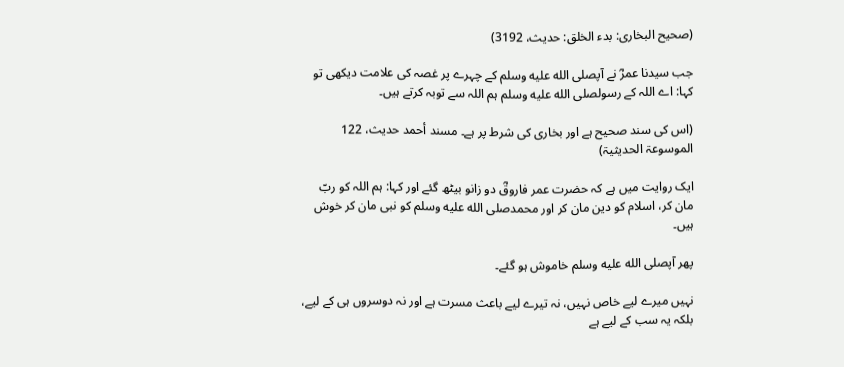(صحیح البخاری: بدء الخلق: حدیث، 3192)

جب سیدنا عمرؓ نے آپصلى الله عليه وسلم کے چہرے پر غصہ کی علامت دیکھی تو کہا: اے اللہ کے رسولصلى الله عليه وسلم ہم اللہ سے توبہ کرتے ہیں۔

(اس کی سند صحیح ہے اور بخاری کی شرط پر ہے۔ مسند أحمد حدیث، 122 الموسوعۃ الحدیثیۃ)

ایک روایت میں ہے کہ حضرت عمر فاروقؓ دو زانو بیٹھ گئے اور کہا: ہم اللہ کو ربّ مان کر، اسلام کو دین مان کر اور محمدصلى الله عليه وسلم کو نبی مان کر خوش ہیں۔

پھر آپصلى الله عليه وسلم خاموش ہو گئے۔

نہیں میرے لیے خاص نہیں، نہ تیرے لیے باعث مسرت ہے اور نہ دوسروں ہی کے لیے، بلکہ یہ سب کے لیے ہے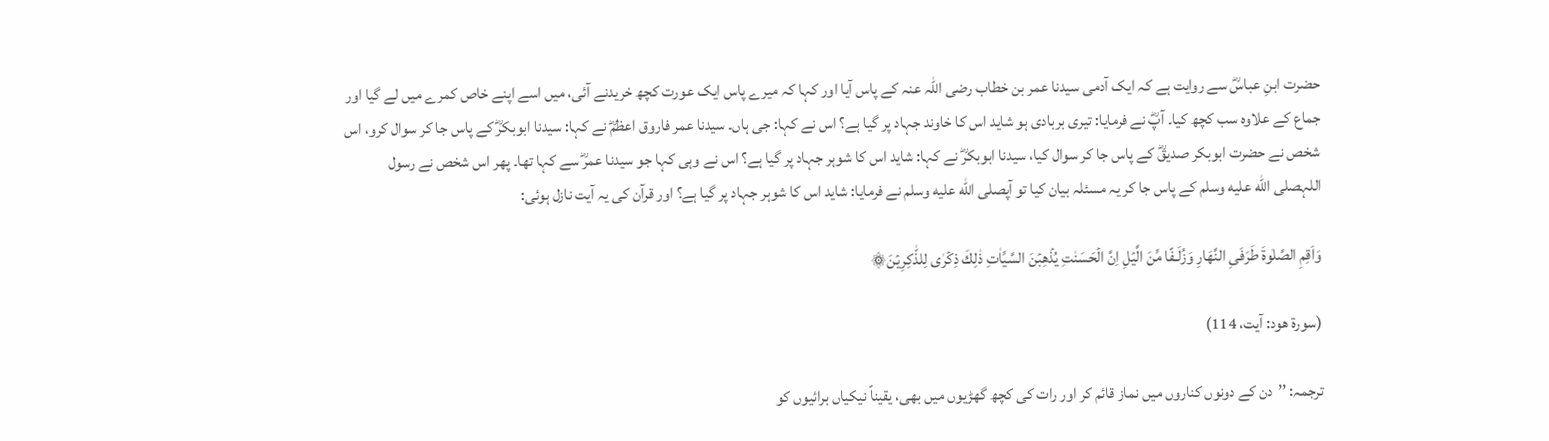حضرت ابنِ عباسؓ سے روایت ہے کہ ایک آدمی سیدنا عمر بن خطاب رضی اللہ عنہ کے پاس آیا اور کہا کہ میرے پاس ایک عورت کچھ خریدنے آئی، میں اسے اپنے خاص کمرے میں لے گیا اور جماع کے علاوہ سب کچھ کیا۔ آپؓ نے فرمایا: تیری بربادی ہو شاید اس کا خاوند جہاد پر گیا ہے؟ اس نے کہا: جی ہاں۔ سیدنا عمر فاروق اعظمؓ نے کہا: سیدنا ابوبکرؓ کے پاس جا کر سوال کرو، اس شخص نے حضرت ابوبکر صدیقؓ کے پاس جا کر سوال کیا، سیدنا ابوبکرؓ نے کہا: شاید اس کا شوہر جہاد پر گیا ہے؟ اس نے وہی کہا جو سیدنا عمرؓ سے کہا تھا۔ پھر اس شخص نے رسول اللہصلى الله عليه وسلم کے پاس جا کر یہ مسئلہ بیان کیا تو آپصلى الله عليه وسلم نے فرمایا: شاید اس کا شوہر جہاد پر گیا ہے؟ اور قرآن کی یہ آیت نازل ہوئی:

وَاَقِمِ الصَّلٰوةَ طَرَفَىِ النَّهَارِ وَزُلَـفًا مِّنَ الَّيۡلِ‌ اِنَّ الۡحَسَنٰتِ يُذۡهِبۡنَ السَّيِّاٰتِ ذٰلِكَ ذِكۡرٰى لِلذّٰكِرِيۡنَ۞

(سورۃ هود: آیت، 114)

ترجمہ: ’’دن کے دونوں کناروں میں نماز قائم کر اور رات کی کچھ گھڑیوں میں بھی، یقیناً نیکیاں برائیوں کو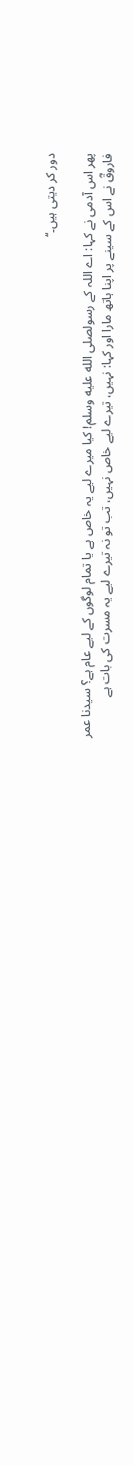دور کر دیتی ہیں۔‘‘

پھر اس آدمی نے کہا: اے اللہ کے رسولصلى الله عليه وسلم! کیا میرے لیے یہ خاص ہے یا تمام لوگوں کے لیے عام ہے؟ سیدنا عمر فاروقؓ نے اس کے سینے پر اپنا ہاتھ مارا اور کہا: نہیں، تیرے لیے خاص نہیں، تب تو نہ تیرے لیے یہ مسرت کی بات ہے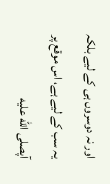اور نہ دوسروں ہی کے لیے بلکہ یہ سب کے لیے ہے، اس موقع پر آپصلى الله عليه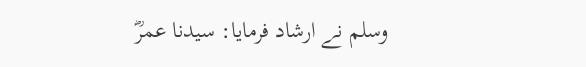وسلم نے ارشاد فرمایا: سیدنا عمرؓ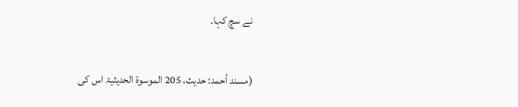نے سچ کہا۔

(مسند أحمد: حدیث، 205 الموسوۃ الحدیثیۃ اس کی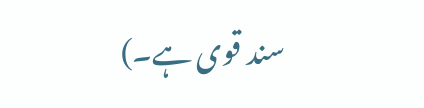سند قوی ہے۔)